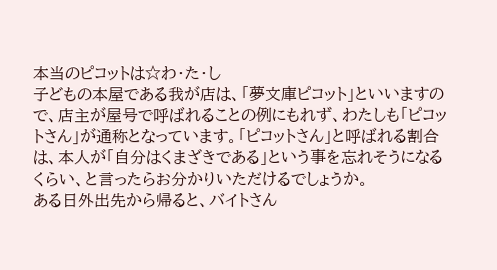本当のピコットは☆わ・た・し
子どもの本屋である我が店は、「夢文庫ピコット」といいますので、店主が屋号で呼ばれることの例にもれず、わたしも「ピコットさん」が通称となっています。「ピコットさん」と呼ばれる割合は、本人が「自分はくまざきである」という事を忘れそうになるくらい、と言ったらお分かりいただけるでしょうか。
ある日外出先から帰ると、バイトさん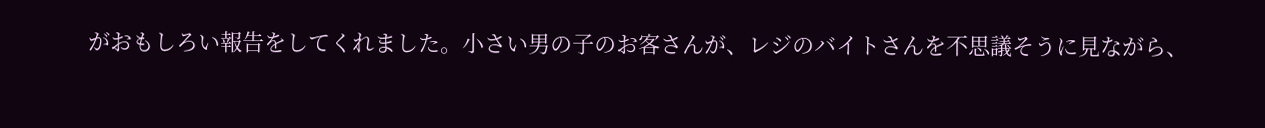がおもしろい報告をしてくれました。小さい男の子のお客さんが、レジのバイトさんを不思議そうに見ながら、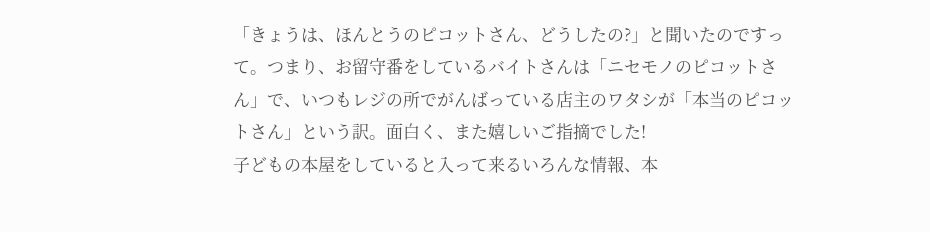「きょうは、ほんとうのピコットさん、どうしたの?」と聞いたのですって。つまり、お留守番をしているバイトさんは「ニセモノのピコットさん」で、いつもレジの所でがんばっている店主のワタシが「本当のピコットさん」という訳。面白く、また嬉しいご指摘でした!
子どもの本屋をしていると入って来るいろんな情報、本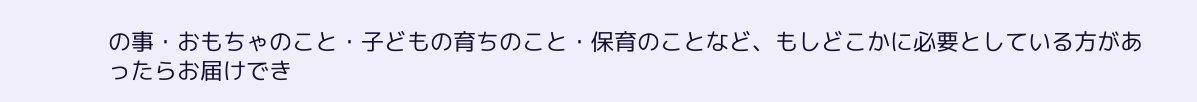の事・おもちゃのこと・子どもの育ちのこと・保育のことなど、もしどこかに必要としている方があったらお届けでき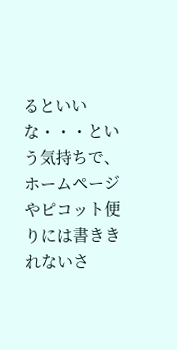るといいな・・・という気持ちで、ホームページやピコット便りには書ききれないさ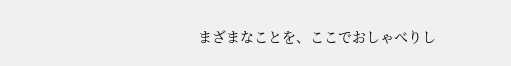まざまなことを、ここでおしゃべりし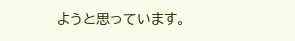ようと思っています。